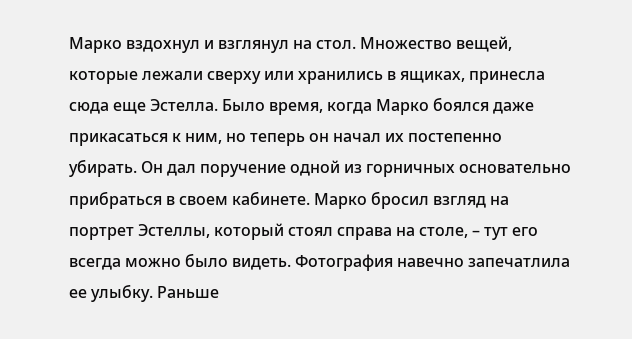Марко вздохнул и взглянул на стол. Множество вещей, которые лежали сверху или хранились в ящиках, принесла сюда еще Эстелла. Было время, когда Марко боялся даже прикасаться к ним, но теперь он начал их постепенно убирать. Он дал поручение одной из горничных основательно прибраться в своем кабинете. Марко бросил взгляд на портрет Эстеллы, который стоял справа на столе, – тут его всегда можно было видеть. Фотография навечно запечатлила ее улыбку. Раньше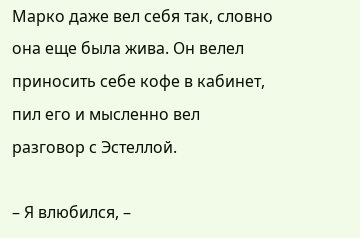Марко даже вел себя так, словно она еще была жива. Он велел приносить себе кофе в кабинет, пил его и мысленно вел разговор с Эстеллой.

– Я влюбился, –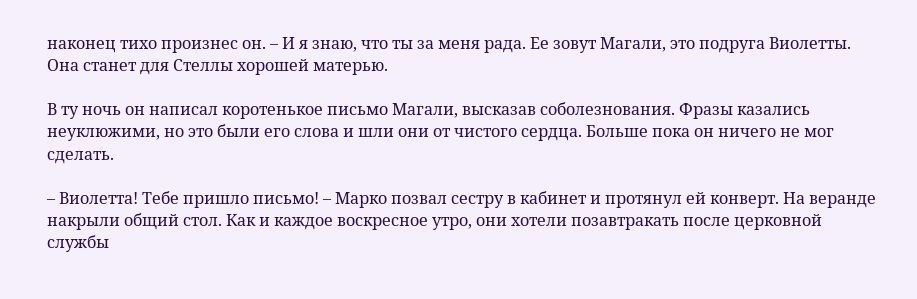наконец тихо произнес он. – И я знаю, что ты за меня рада. Ее зовут Магали, это подруга Виолетты. Она станет для Стеллы хорошей матерью.

В ту ночь он написал коротенькое письмо Магали, высказав соболезнования. Фразы казались неуклюжими, но это были его слова и шли они от чистого сердца. Больше пока он ничего не мог сделать.

– Виолетта! Тебе пришло письмо! – Марко позвал сестру в кабинет и протянул ей конверт. На веранде накрыли общий стол. Как и каждое воскресное утро, они хотели позавтракать после церковной службы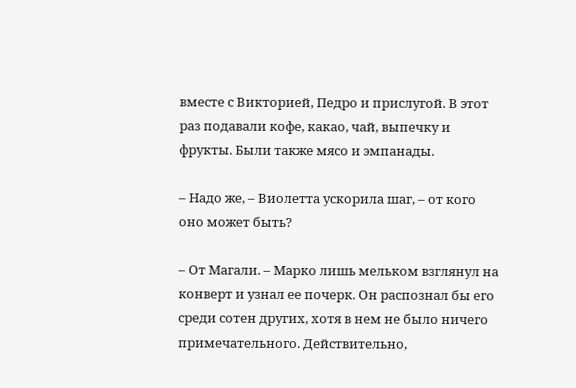вместе с Викторией, Педро и прислугой. В этот раз подавали кофе, какао, чай, выпечку и фрукты. Были также мясо и эмпанады.

– Надо же, – Виолетта ускорила шаг, – от кого оно может быть?

– От Магали. – Марко лишь мельком взглянул на конверт и узнал ее почерк. Он распознал бы его среди сотен других, хотя в нем не было ничего примечательного. Действительно,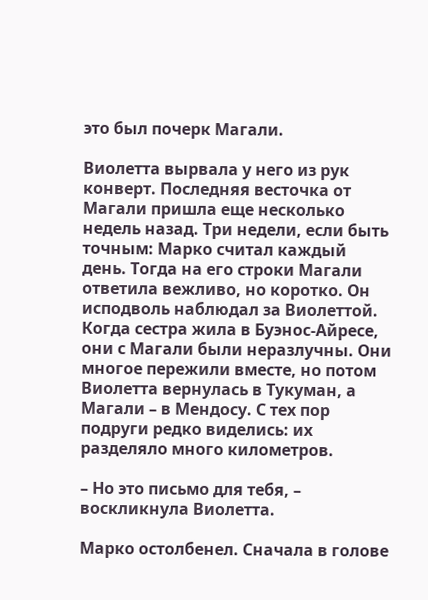это был почерк Магали.

Виолетта вырвала у него из рук конверт. Последняя весточка от Магали пришла еще несколько недель назад. Три недели, если быть точным: Марко считал каждый день. Тогда на его строки Магали ответила вежливо, но коротко. Он исподволь наблюдал за Виолеттой. Когда сестра жила в Буэнос-Айресе, они с Магали были неразлучны. Они многое пережили вместе, но потом Виолетта вернулась в Тукуман, а Магали – в Мендосу. С тех пор подруги редко виделись: их разделяло много километров.

– Но это письмо для тебя, – воскликнула Виолетта.

Марко остолбенел. Сначала в голове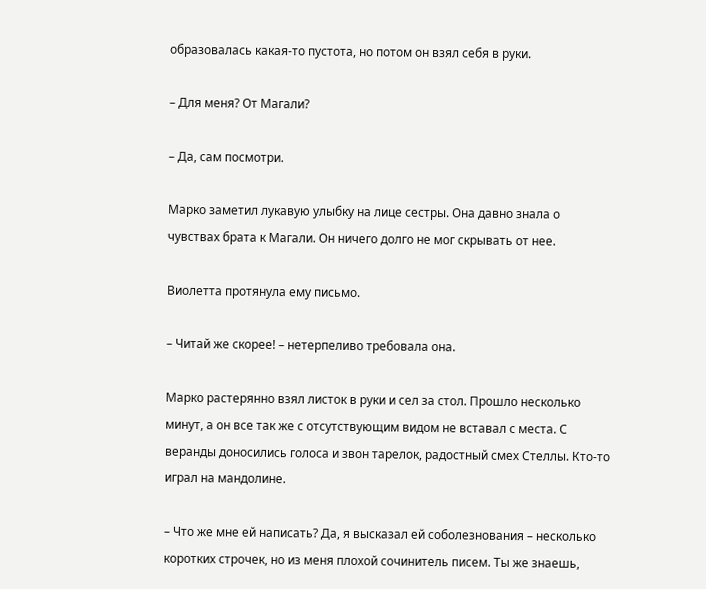образовалась какая-то пустота, но потом он взял себя в руки.

– Для меня? От Магали?

– Да, сам посмотри.

Марко заметил лукавую улыбку на лице сестры. Она давно знала о чувствах брата к Магали. Он ничего долго не мог скрывать от нее.

Виолетта протянула ему письмо.

– Читай же скорее! – нетерпеливо требовала она.

Марко растерянно взял листок в руки и сел за стол. Прошло несколько минут, а он все так же с отсутствующим видом не вставал с места. С веранды доносились голоса и звон тарелок, радостный смех Стеллы. Кто-то играл на мандолине.

– Что же мне ей написать? Да, я высказал ей соболезнования – несколько коротких строчек, но из меня плохой сочинитель писем. Ты же знаешь,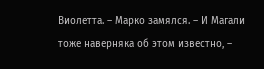Виолетта. – Марко замялся. – И Магали тоже наверняка об этом известно, –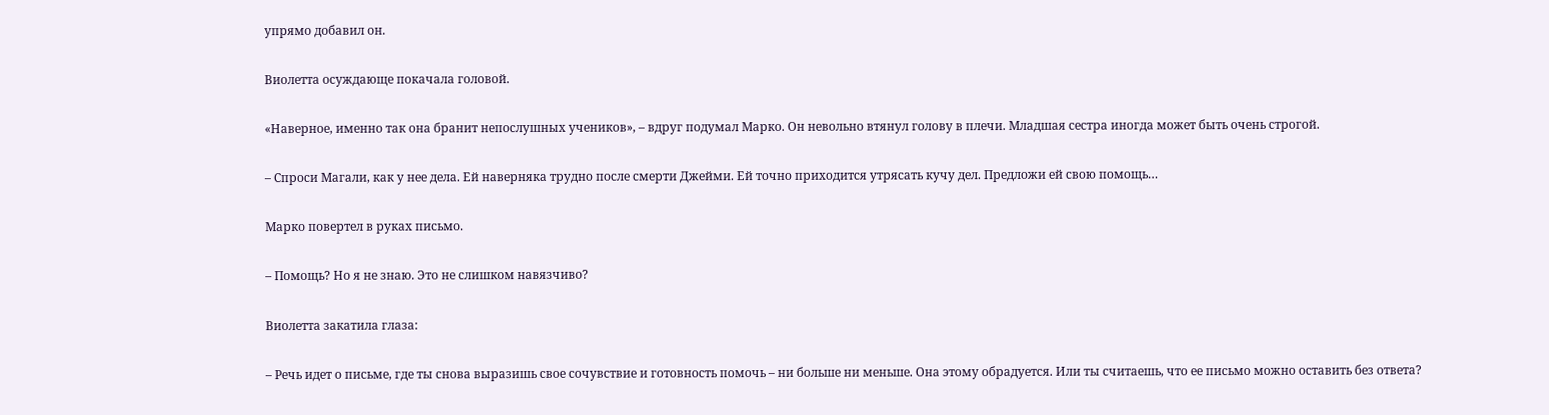упрямо добавил он.

Виолетта осуждающе покачала головой.

«Наверное, именно так она бранит непослушных учеников», – вдруг подумал Марко. Он невольно втянул голову в плечи. Младшая сестра иногда может быть очень строгой.

– Спроси Магали, как у нее дела. Ей наверняка трудно после смерти Джейми. Ей точно приходится утрясать кучу дел. Предложи ей свою помощь…

Марко повертел в руках письмо.

– Помощь? Но я не знаю. Это не слишком навязчиво?

Виолетта закатила глаза:

– Речь идет о письме, где ты снова выразишь свое сочувствие и готовность помочь – ни больше ни меньше. Она этому обрадуется. Или ты считаешь, что ее письмо можно оставить без ответа?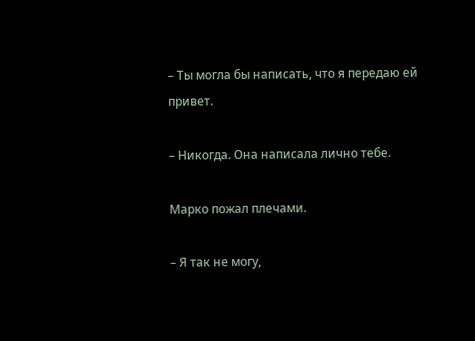– Ты могла бы написать, что я передаю ей привет.

– Никогда. Она написала лично тебе.

Марко пожал плечами.

– Я так не могу,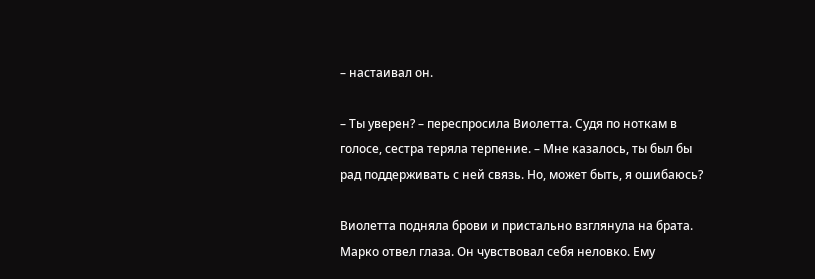– настаивал он.

– Ты уверен? – переспросила Виолетта. Судя по ноткам в голосе, сестра теряла терпение. – Мне казалось, ты был бы рад поддерживать с ней связь. Но, может быть, я ошибаюсь?

Виолетта подняла брови и пристально взглянула на брата. Марко отвел глаза. Он чувствовал себя неловко. Ему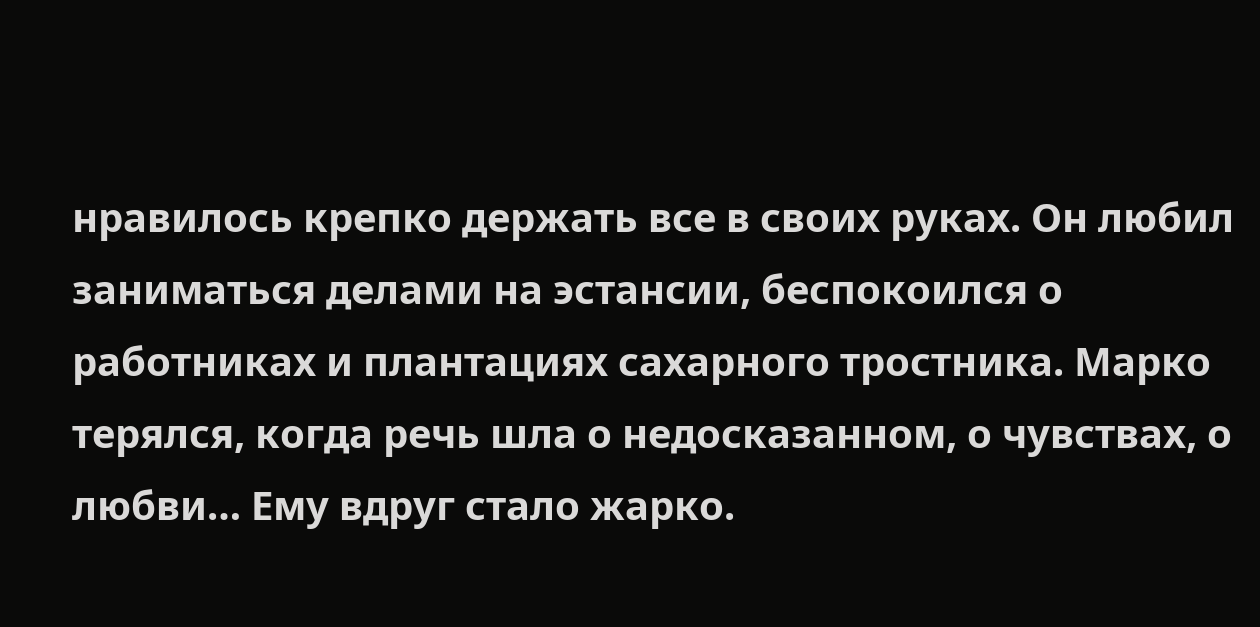нравилось крепко держать все в своих руках. Он любил заниматься делами на эстансии, беспокоился о работниках и плантациях сахарного тростника. Марко терялся, когда речь шла о недосказанном, о чувствах, о любви… Ему вдруг стало жарко.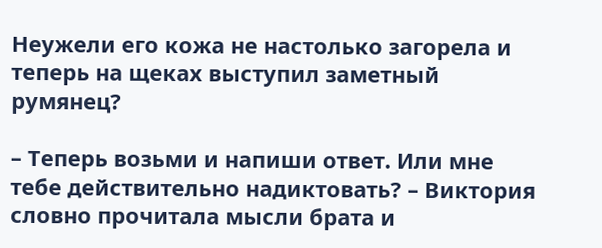Неужели его кожа не настолько загорела и теперь на щеках выступил заметный румянец?

– Теперь возьми и напиши ответ. Или мне тебе действительно надиктовать? – Виктория словно прочитала мысли брата и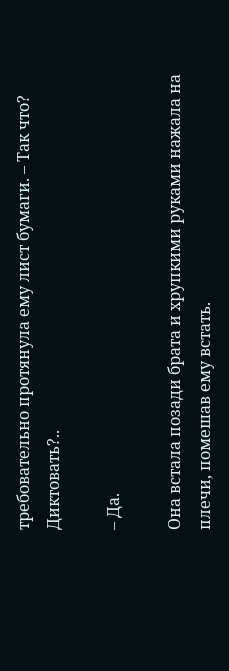требовательно протянула ему лист бумаги. – Так что? Диктовать?..

– Да.

Она встала позади брата и хрупкими руками нажала на плечи, помешав ему встать.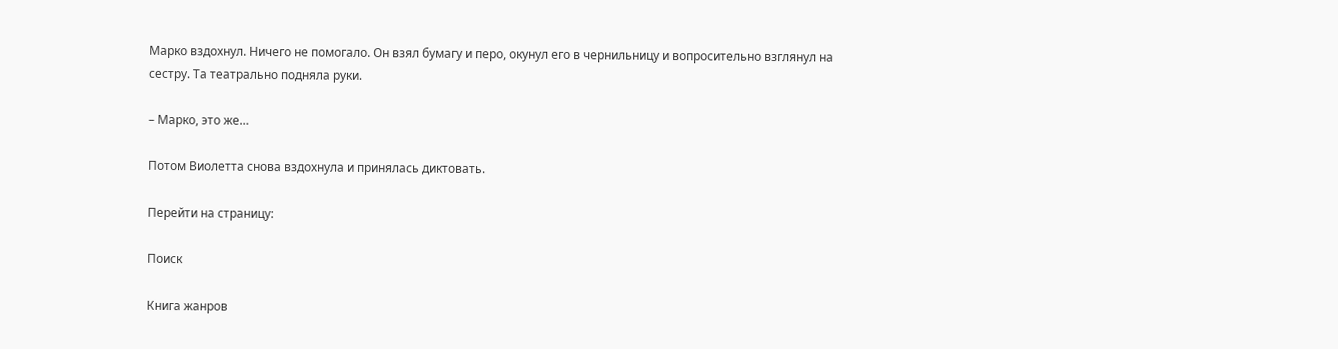Марко вздохнул. Ничего не помогало. Он взял бумагу и перо, окунул его в чернильницу и вопросительно взглянул на сестру. Та театрально подняла руки.

– Марко, это же…

Потом Виолетта снова вздохнула и принялась диктовать.

Перейти на страницу:

Поиск

Книга жанров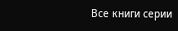Все книги серии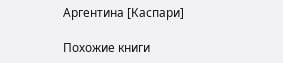Аргентина [Каспари]

Похожие книги